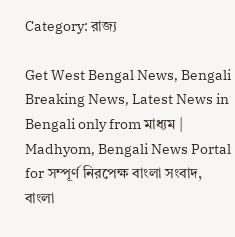Category: রাজ্য

Get West Bengal News, Bengali Breaking News, Latest News in Bengali only from মাধ্যম | Madhyom, Bengali News Portal for সম্পূর্ণ নিরপেক্ষ বাংলা সংবাদ, বাংলা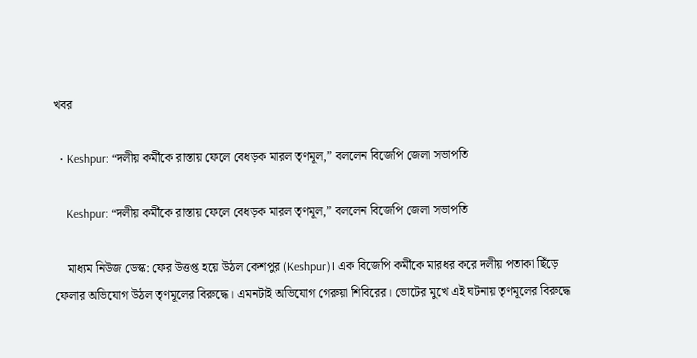খবর

  • Keshpur: “দলীয় কর্মীকে রাস্তায় ফেলে বেধড়ক মারল তৃণমূল,” বললেন বিজেপি জেলা সভাপতি

    Keshpur: “দলীয় কর্মীকে রাস্তায় ফেলে বেধড়ক মারল তৃণমূল,” বললেন বিজেপি জেলা সভাপতি

    মাধ্যম নিউজ ডেস্ক: ফের উত্তপ্ত হয়ে উঠল কেশপুর (Keshpur)। এক বিজেপি কর্মীকে মারধর করে দলীয় পতাকা ছিঁড়ে ফেলার অভিযোগ উঠল তৃণমূলের বিরুদ্ধে। এমনটাই অভিযোগ গেরুয়া শিবিরের। ভোটের মুখে এই ঘটনায় তৃণমূলের বিরুদ্ধে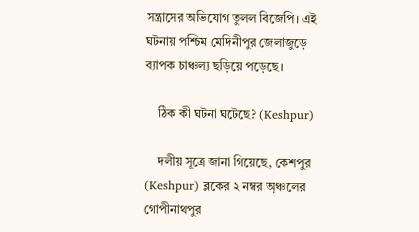সন্ত্রাসের অভিযোগ তুলল বিজেপি। এই ঘটনায় পশ্চিম মেদিনীপুর জেলাজুড়ে ব্যাপক চাঞ্চল্য ছড়িয়ে পড়েছে।

    ঠিক কী ঘটনা ঘটেছে? (Keshpur)

    দলীয় সূত্রে জানা গিয়েছে, কেশপুর (Keshpur) ব্লকের ২ নম্বর অ়ঞ্চলের গোপীনাথপুর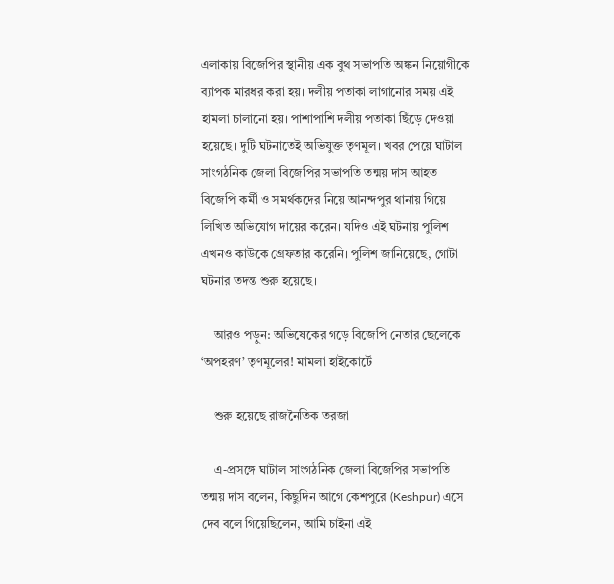এলাকায় বিজেপির স্থানীয় এক বুথ সভাপতি অঙ্কন নিয়োগীকে ব্যাপক মারধর করা হয়। দলীয় পতাকা লাগানোর সময় এই হামলা চালানো হয়। পাশাপাশি দলীয় পতাকা ছিঁড়ে দেওয়া হয়েছে। দুটি ঘটনাতেই অভিযুক্ত তৃণমূল। খবর পেয়ে ঘাটাল সাংগঠনিক জেলা বিজেপির সভাপতি তন্ময় দাস আহত বিজেপি কর্মী ও সমর্থকদের নিয়ে আনন্দপুর থানায় গিয়ে লিখিত অভিযোগ দায়ের করেন। যদিও এই ঘটনায় পুলিশ এখনও কাউকে গ্রেফতার করেনি। পুলিশ জানিয়েছে, গোটা ঘটনার তদন্ত শুরু হয়েছে।

    আরও পড়ুন: অভিষেকের গড়ে বিজেপি নেতার ছেলেকে ‘অপহরণ’ তৃণমূলের! মামলা হাইকোর্টে

    শুরু হয়েছে রাজনৈতিক তরজা

    এ-প্রসঙ্গে ঘাটাল সাংগঠনিক জেলা বিজেপির সভাপতি তন্ময় দাস বলেন, কিছুদিন আগে কেশপুরে (Keshpur) এসে দেব বলে গিয়েছিলেন, আমি চাইনা এই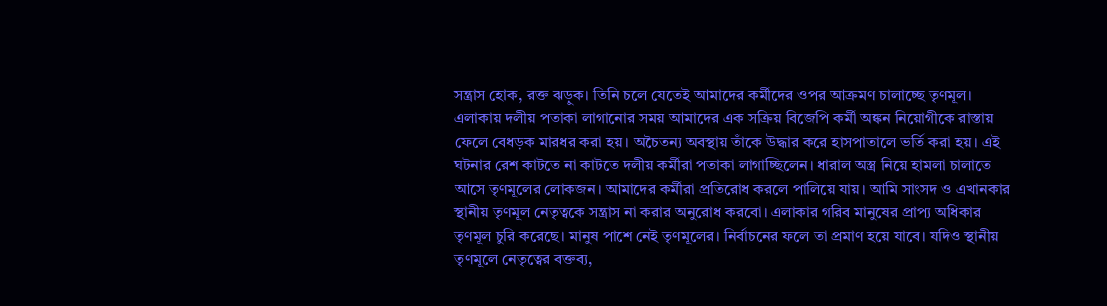সন্ত্রাস হোক, রক্ত ঝড়ুক। তিনি চলে যেতেই আমাদের কর্মীদের ওপর আক্রমণ চালাচ্ছে তৃণমূল। এলাকায় দলীয় পতাকা লাগানোর সময় আমাদের এক সক্রিয় বিজেপি কর্মী অঙ্কন নিয়োগীকে রাস্তায় ফেলে বেধড়ক মারধর করা হয়। অচৈতন্য অবস্থায় তাঁকে উদ্ধার করে হাসপাতালে ভর্তি করা হয়। এই ঘটনার রেশ কাটতে না কাটতে দলীয় কর্মীরা পতাকা লাগাচ্ছিলেন। ধারাল অস্ত্র নিয়ে হামলা চালাতে আসে তৃণমূলের লোকজন। আমাদের কর্মীরা প্রতিরোধ করলে পালিয়ে যায়। আমি সাংসদ ও এখানকার স্থানীয় তৃণমূল নেতৃত্বকে সন্ত্রাস না করার অনুরোধ করবো। এলাকার গরিব মানুষের প্রাপ্য অধিকার তৃণমূল চুরি করেছে। মানুষ পাশে নেই তৃণমূলের। নির্বাচনের ফলে তা প্রমাণ হয়ে যাবে। যদিও স্থানীয় তৃণমূলে নেতৃত্বের বক্তব্য,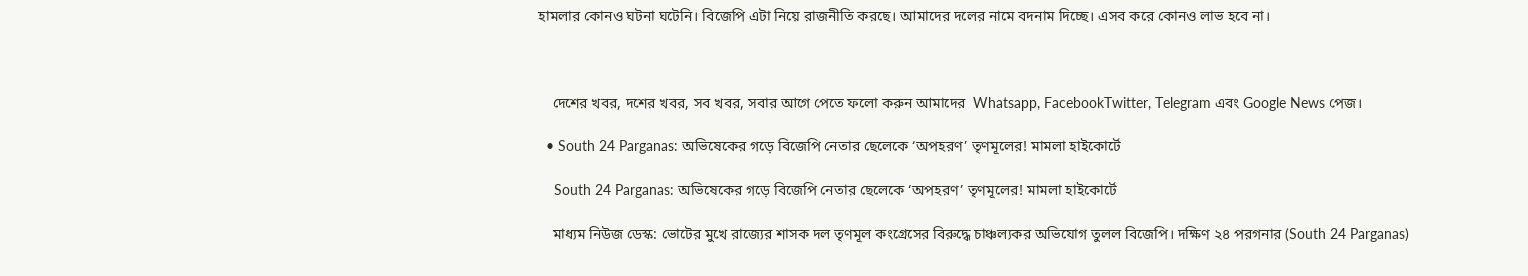হামলার কোনও ঘটনা ঘটেনি। বিজেপি এটা নিয়ে রাজনীতি করছে। আমাদের দলের নামে বদনাম দিচ্ছে। এসব করে কোনও লাভ হবে না।



    দেশের খবর, দশের খবর, সব খবর, সবার আগে পেতে ফলো করুন আমাদের  Whatsapp, FacebookTwitter, Telegram এবং Google News পেজ।

  • South 24 Parganas: অভিষেকের গড়ে বিজেপি নেতার ছেলেকে ‘অপহরণ’ তৃণমূলের! মামলা হাইকোর্টে

    South 24 Parganas: অভিষেকের গড়ে বিজেপি নেতার ছেলেকে ‘অপহরণ’ তৃণমূলের! মামলা হাইকোর্টে

    মাধ্যম নিউজ ডেস্ক: ভোটের মুখে রাজ্যের শাসক দল তৃণমূল কংগ্রেসের বিরুদ্ধে চাঞ্চল্যকর অভিযোগ তুলল বিজেপি। দক্ষিণ ২৪ পরগনার (South 24 Parganas)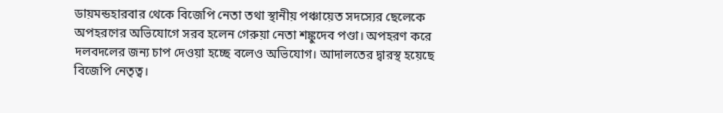ডায়মন্ডহারবার থেকে বিজেপি নেতা তথা স্থানীয় পঞ্চায়েত সদস্যের ছেলেকে অপহরণের অভিযোগে সরব হলেন গেরুয়া নেতা শঙ্কুদেব পণ্ডা। অপহরণ করে দলবদলের জন্য চাপ দেওয়া হচ্ছে বলেও অভিযোগ। আদালতের দ্বারস্থ হয়েছে বিজেপি নেতৃত্ব।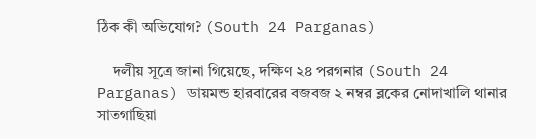ঠিক কী অভিযোগ? (South 24 Parganas)

    দলীয় সূত্রে জানা গিয়েছে, দক্ষিণ ২৪ পরগনার (South 24 Parganas) ডায়মন্ড হারবারের বজবজ ২ নম্বর ব্লকের নোদাখালি থানার সাতগাছিয়া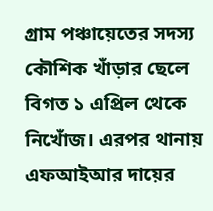গ্রাম পঞ্চায়েতের সদস্য কৌশিক খাঁড়ার ছেলে বিগত ১ এপ্রিল থেকে নিখোঁজ। এরপর থানায় এফআইআর দায়ের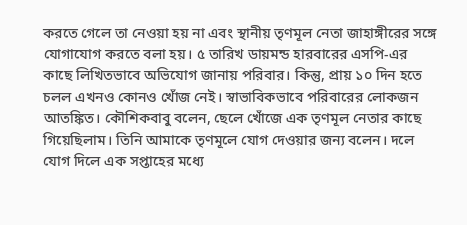করতে গেলে তা নেওয়া হয় না এবং স্থানীয় তৃণমূল নেতা জাহাঙ্গীরের সঙ্গে যোগাযোগ করতে বলা হয়। ৫ তারিখ ডায়মন্ড হারবারের এসপি-এর কাছে লিখিতভাবে অভিযোগ জানায় পরিবার। কিন্তু, প্রায় ১০ দিন হতে চলল এখনও কোনও খোঁজ নেই। স্বাভাবিকভাবে পরিবারের লোকজন আতঙ্কিত। কৌশিকবাবু বলেন, ছেলে খোঁজে এক তৃণমূল নেতার কাছে গিয়েছিলাম। তিনি আমাকে তৃণমূলে যোগ দেওয়ার জন্য বলেন। দলে যোগ দিলে এক সপ্তাহের মধ্যে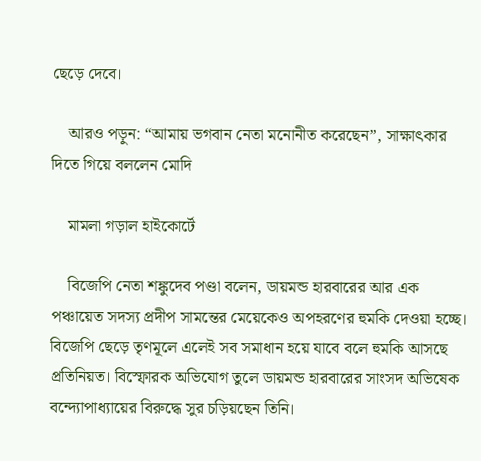ছেড়ে দেবে।

    আরও পড়ুন: “আমায় ভগবান নেতা মনোনীত করেছেন”, সাক্ষাৎকার দিতে গিয়ে বললেন মোদি

    মামলা গড়াল হাইকোর্টে

    বিজেপি নেতা শঙ্কুদেব পণ্ডা বলেন, ডায়মন্ড হারবারের আর এক পঞ্চায়েত সদস্য প্রদীপ সামন্তের মেয়েকেও অপহরণের হুমকি দেওয়া হচ্ছে। বিজেপি ছেড়ে তৃণমূলে এলেই সব সমাধান হয়ে যাবে বলে হুমকি আসছে প্রতিনিয়ত। বিস্ফোরক অভিযোগ তুলে ডায়মন্ড হারবারের সাংসদ অভিষেক বন্দ্যোপাধ্যায়ের বিরুদ্ধে সুর চড়িয়ছেন তিনি।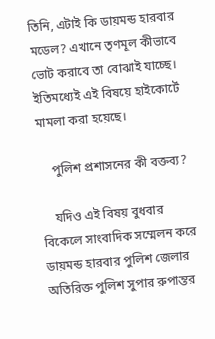তিনি, এটাই কি ডায়মন্ড হারবার মডেল? এখানে তৃণমূল কীভাবে ভোট করাবে তা বোঝাই যাচ্ছে। ইতিমধ্যেই এই বিষয়ে হাইকোর্টে মামলা করা হয়েছে।

    পুলিশ প্রশাসনের কী বক্তব্য?

    যদিও এই বিষয় বুধবার বিকেলে সাংবাদিক সম্মেলন করে ডায়মন্ড হারবার পুলিশ জেলার অতিরিক্ত পুলিশ সুপার রুপান্তর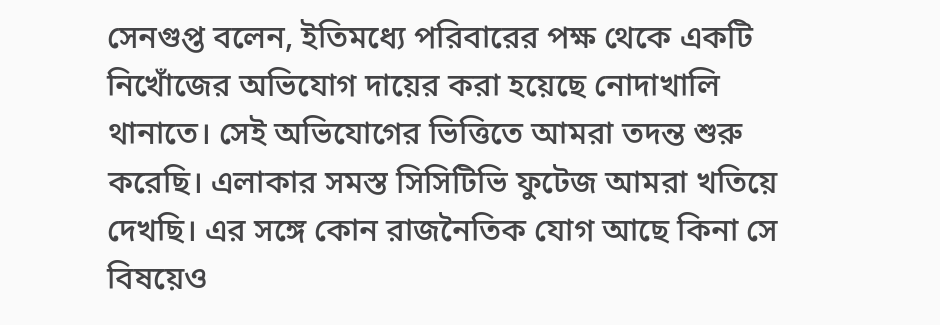সেনগুপ্ত বলেন, ইতিমধ্যে পরিবারের পক্ষ থেকে একটি নিখোঁজের অভিযোগ দায়ের করা হয়েছে নোদাখালি থানাতে। সেই অভিযোগের ভিত্তিতে আমরা তদন্ত শুরু করেছি। এলাকার সমস্ত সিসিটিভি ফুটেজ আমরা খতিয়ে দেখছি। এর সঙ্গে কোন রাজনৈতিক যোগ আছে কিনা সে বিষয়েও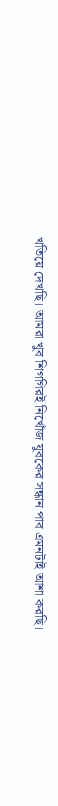খতিয়ে দেখছি। আমরা খুব শিগগিরই নিখোঁজ যুবকের সন্ধান পাব এমনটাই আশা করছি।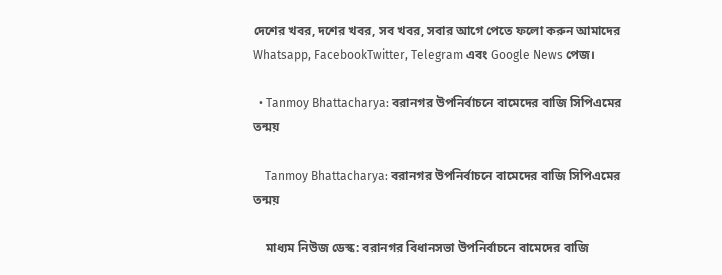দেশের খবর, দশের খবর, সব খবর, সবার আগে পেতে ফলো করুন আমাদের  Whatsapp, FacebookTwitter, Telegram এবং Google News পেজ।

  • Tanmoy Bhattacharya: বরানগর উপনির্বাচনে বামেদের বাজি সিপিএমের তন্ময়

    Tanmoy Bhattacharya: বরানগর উপনির্বাচনে বামেদের বাজি সিপিএমের তন্ময়

    মাধ্যম নিউজ ডেস্ক: বরানগর বিধানসভা উপনির্বাচনে বামেদের বাজি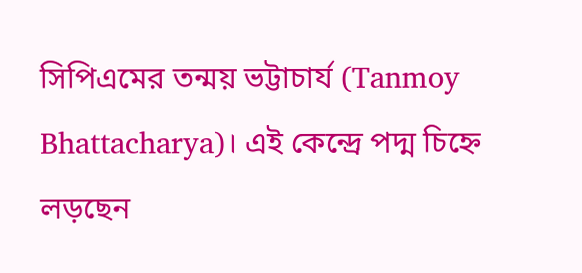সিপিএমের তন্ময় ভট্টাচার্য (Tanmoy Bhattacharya)। এই কেন্দ্রে পদ্ম চিহ্নে লড়ছেন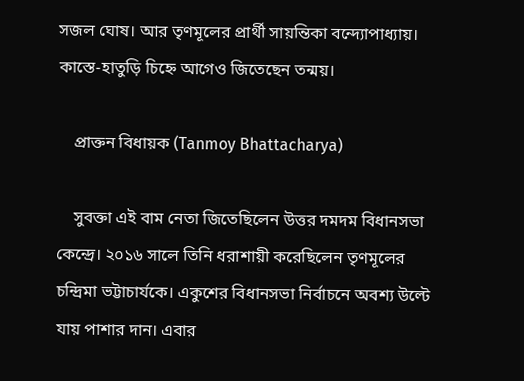সজল ঘোষ। আর তৃণমূলের প্রার্থী সায়ন্তিকা বন্দ্যোপাধ্যায়। কাস্তে-হাতুড়ি চিহ্নে আগেও জিতেছেন তন্ময়।

    প্রাক্তন বিধায়ক (Tanmoy Bhattacharya)

    সুবক্তা এই বাম নেতা জিতেছিলেন উত্তর দমদম বিধানসভা কেন্দ্রে। ২০১৬ সালে তিনি ধরাশায়ী করেছিলেন তৃণমূলের চন্দ্রিমা ভট্টাচার্যকে। একুশের বিধানসভা নির্বাচনে অবশ্য উল্টে যায় পাশার দান। এবার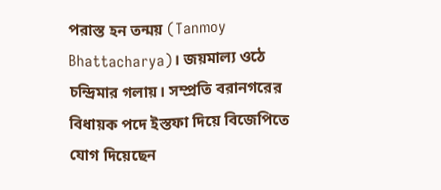পরাস্ত হন তন্ময় (Tanmoy Bhattacharya)। জয়মাল্য ওঠে চন্দ্রিমার গলায়। সম্প্রতি বরানগরের বিধায়ক পদে ইস্তফা দিয়ে বিজেপিতে যোগ দিয়েছেন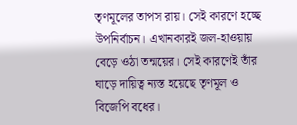তৃণমূলের তাপস রায়। সেই কারণে হচ্ছে উপনির্বাচন। এখানকারই জল-হাওয়ায় বেড়ে ওঠা তন্ময়ের। সেই কারণেই তাঁর ঘাড়ে দায়িত্ব ন্যস্ত হয়েছে তৃণমূল ও বিজেপি বধের।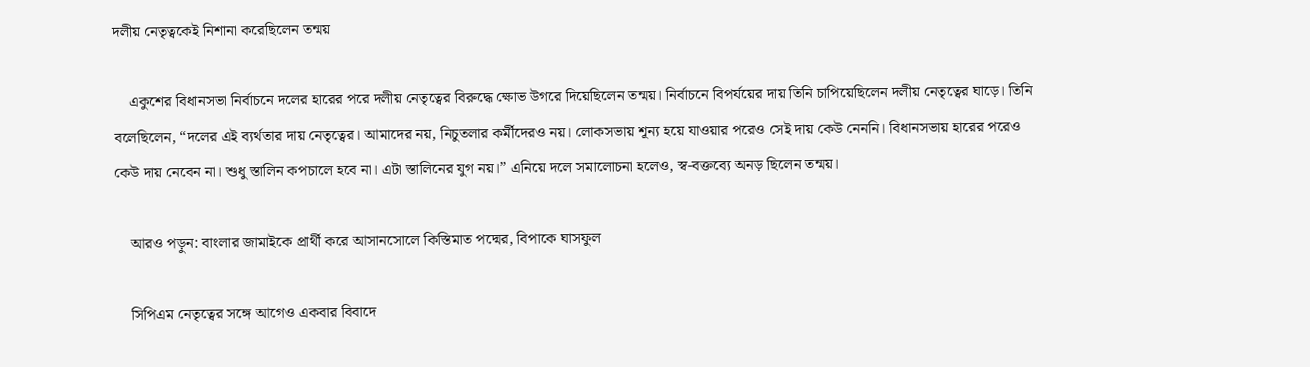দলীয় নেতৃত্বকেই নিশানা করেছিলেন তন্ময়

    একুশের বিধানসভা নির্বাচনে দলের হারের পরে দলীয় নেতৃত্বের বিরুদ্ধে ক্ষোভ উগরে দিয়েছিলেন তন্ময়। নির্বাচনে বিপর্যয়ের দায় তিনি চাপিয়েছিলেন দলীয় নেতৃত্বের ঘাড়ে। তিনি বলেছিলেন, “দলের এই ব্যর্থতার দায় নেতৃত্বের। আমাদের নয়, নিচুতলার কর্মীদেরও নয়। লোকসভায় শূন্য হয়ে যাওয়ার পরেও সেই দায় কেউ নেননি। বিধানসভায় হারের পরেও কেউ দায় নেবেন না। শুধু স্তালিন কপচালে হবে না। এটা স্তালিনের যুগ নয়।” এনিয়ে দলে সমালোচনা হলেও, স্ব-বক্তব্যে অনড় ছিলেন তন্ময়।

    আরও পড়ুন: বাংলার জামাইকে প্রার্থী করে আসানসোলে কিস্তিমাত পদ্মের, বিপাকে ঘাসফুল

    সিপিএম নেতৃত্বের সঙ্গে আগেও একবার বিবাদে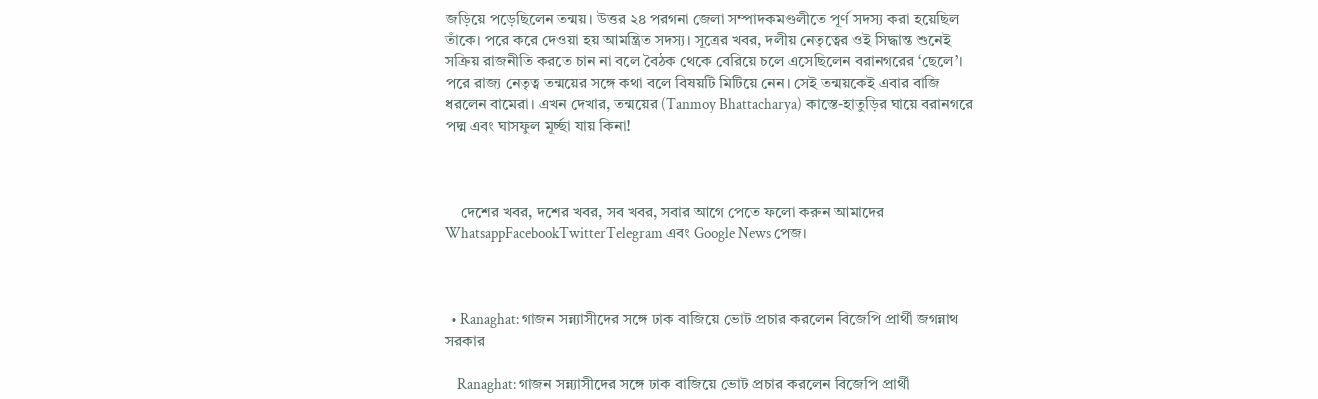জড়িয়ে পড়েছিলেন তন্ময়। উত্তর ২৪ পরগনা জেলা সম্পাদকমণ্ডলীতে পূর্ণ সদস্য করা হয়েছিল তাঁকে। পরে করে দেওয়া হয় আমন্ত্রিত সদস্য। সূত্রের খবর, দলীয় নেতৃত্বের ওই সিদ্ধান্ত শুনেই সক্রিয় রাজনীতি করতে চান না বলে বৈঠক থেকে বেরিয়ে চলে এসেছিলেন বরানগরের ‘ছেলে’। পরে রাজ্য নেতৃত্ব তন্ময়ের সঙ্গে কথা বলে বিষয়টি মিটিয়ে নেন। সেই তন্ময়কেই এবার বাজি ধরলেন বামেরা। এখন দেখার, তন্ময়ের (Tanmoy Bhattacharya) কাস্তে-হাতুড়ির ঘায়ে বরানগরে পদ্ম এবং ঘাসফুল মূর্চ্ছা যায় কিনা!



    দেশের খবর, দশের খবর, সব খবর, সবার আগে পেতে ফলো করুন আমাদের  WhatsappFacebookTwitterTelegram এবং Google News পেজ।



  • Ranaghat: গাজন সন্ন্যাসীদের সঙ্গে ঢাক বাজিয়ে ভোট প্রচার করলেন বিজেপি প্রার্থী জগন্নাথ সরকার

    Ranaghat: গাজন সন্ন্যাসীদের সঙ্গে ঢাক বাজিয়ে ভোট প্রচার করলেন বিজেপি প্রার্থী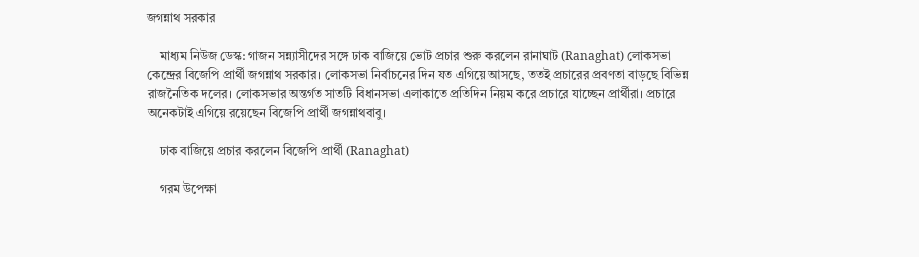জগন্নাথ সরকার

    মাধ্যম নিউজ ডেস্ক: গাজন সন্ন্যাসীদের সঙ্গে ঢাক বাজিয়ে ভোট প্রচার শুরু করলেন রানাঘাট (Ranaghat) লোকসভা কেন্দ্রের বিজেপি প্রার্থী জগন্নাথ সরকার। লোকসভা নির্বাচনের দিন যত এগিয়ে আসছে, ততই প্রচারের প্রবণতা বাড়ছে বিভিন্ন রাজনৈতিক দলের। লোকসভার অন্তর্গত সাতটি বিধানসভা এলাকাতে প্রতিদিন নিয়ম করে প্রচারে যাচ্ছেন প্রার্থীরা। প্রচারে অনেকটাই এগিয়ে রয়েছেন বিজেপি প্রার্থী জগন্নাথবাবু।

    ঢাক বাজিয়ে প্রচার করলেন বিজেপি প্রার্থী (Ranaghat)

    গরম উপেক্ষা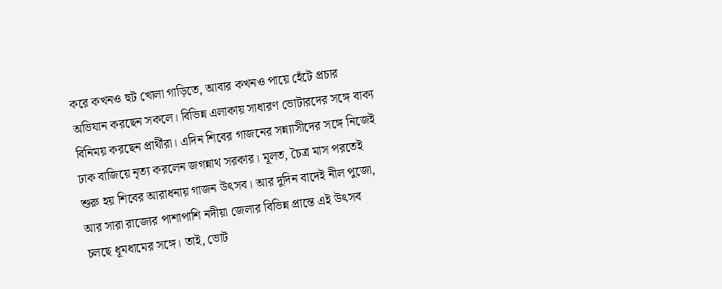করে কখনও হুট খোলা গাড়িতে, আবার কখনও পায়ে হেঁটে প্রচার অভিযান করছেন সকলে। বিভিন্ন এলাকায় সাধারণ ভোটারদের সঙ্গে বাক্য বিনিময় করছেন প্রার্থীরা। এদিন শিবের গাজনের সন্ন্যাসীদের সঙ্গে নিজেই ঢাক বাজিয়ে নৃত্য করলেন জগন্নাথ সরকার। মূলত, চৈত্র মাস পরতেই শুরু হয় শিবের আরাধনায় গাজন উৎসব। আর দুদিন বাদেই নীল পুজো, আর সারা রাজ্যের পাশাপাশি নদীয়া জেলার বিভিন্ন প্রান্তে এই উৎসব চলছে ধূমধামের সঙ্গে। তাই, ভোট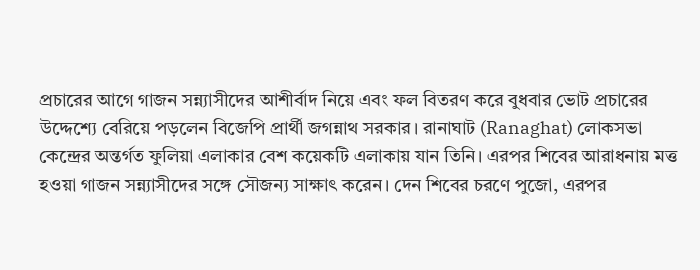প্রচারের আগে গাজন সন্ন্যাসীদের আশীর্বাদ নিয়ে এবং ফল বিতরণ করে বুধবার ভোট প্রচারের উদ্দেশ্যে বেরিয়ে পড়লেন বিজেপি প্রার্থী জগন্নাথ সরকার। রানাঘাট (Ranaghat) লোকসভা কেন্দ্রের অন্তর্গত ফুলিয়া এলাকার বেশ কয়েকটি এলাকায় যান তিনি। এরপর শিবের আরাধনায় মত্ত হওয়া গাজন সন্ন্যাসীদের সঙ্গে সৌজন্য সাক্ষাৎ করেন। দেন শিবের চরণে পুজো, এরপর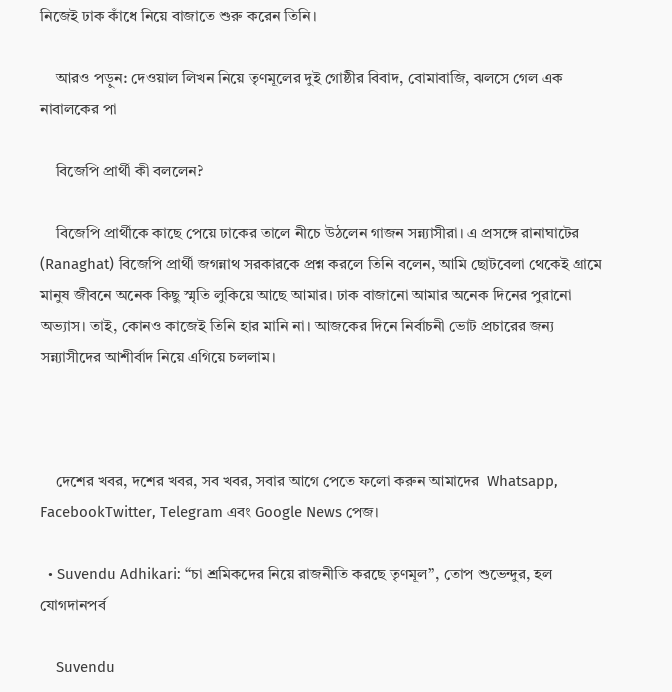নিজেই ঢাক কাঁধে নিয়ে বাজাতে শুরু করেন তিনি।

    আরও পড়ুন: দেওয়াল লিখন নিয়ে তৃণমূলের দুই গোষ্ঠীর বিবাদ, বোমাবাজি, ঝলসে গেল এক নাবালকের পা

    বিজেপি প্রার্থী কী বললেন?

    বিজেপি প্রার্থীকে কাছে পেয়ে ঢাকের তালে নীচে উঠলেন গাজন সন্ন্যাসীরা। এ প্রসঙ্গে রানাঘাটের (Ranaghat) বিজেপি প্রার্থী জগন্নাথ সরকারকে প্রশ্ন করলে তিনি বলেন, আমি ছোটবেলা থেকেই গ্রামে মানুষ জীবনে অনেক কিছু স্মৃতি লুকিয়ে আছে আমার। ঢাক বাজানো আমার অনেক দিনের পুরানো অভ্যাস। তাই, কোনও কাজেই তিনি হার মানি না। আজকের দিনে নির্বাচনী ভোট প্রচারের জন্য সন্ন্যাসীদের আশীর্বাদ নিয়ে এগিয়ে চললাম।



    দেশের খবর, দশের খবর, সব খবর, সবার আগে পেতে ফলো করুন আমাদের  Whatsapp, FacebookTwitter, Telegram এবং Google News পেজ।

  • Suvendu Adhikari: “চা শ্রমিকদের নিয়ে রাজনীতি করছে তৃণমূল”, তোপ শুভেন্দুর, হল যোগদানপর্ব

    Suvendu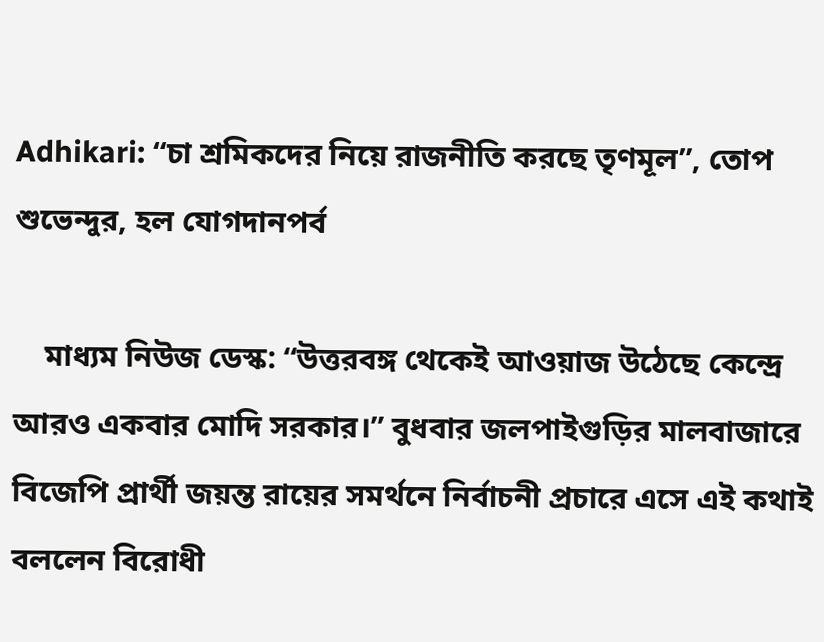Adhikari: “চা শ্রমিকদের নিয়ে রাজনীতি করছে তৃণমূল”, তোপ শুভেন্দুর, হল যোগদানপর্ব

    মাধ্যম নিউজ ডেস্ক: “উত্তরবঙ্গ থেকেই আওয়াজ উঠেছে কেন্দ্রে আরও একবার মোদি সরকার।” বুধবার জলপাইগুড়ির মালবাজারে বিজেপি প্রার্থী জয়ন্ত রায়ের সমর্থনে নির্বাচনী প্রচারে এসে এই কথাই বললেন বিরোধী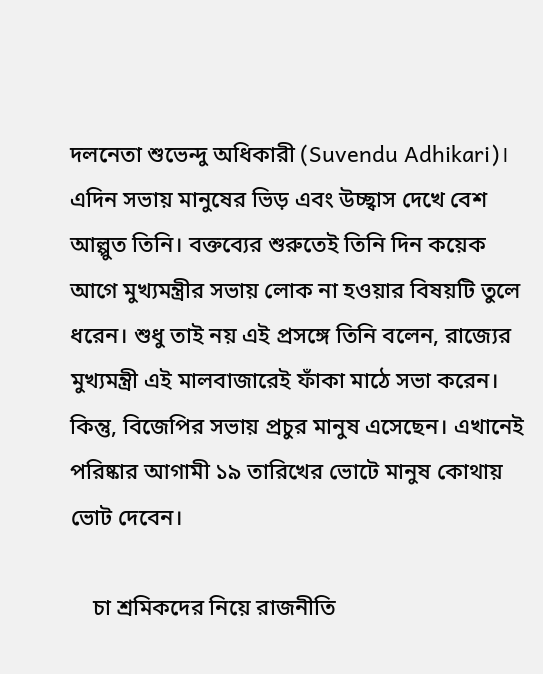দলনেতা শুভেন্দু অধিকারী (Suvendu Adhikari)। এদিন সভায় মানুষের ভিড় এবং উচ্ছ্বাস দেখে বেশ আল্পুত তিনি। বক্তব্যের শুরুতেই তিনি দিন কয়েক আগে মুখ্যমন্ত্রীর সভায় লোক না হওয়ার বিষয়টি তুলে ধরেন। শুধু তাই নয় এই প্রসঙ্গে তিনি বলেন, রাজ্যের মুখ্যমন্ত্রী এই মালবাজারেই ফাঁকা মাঠে সভা করেন। কিন্তু, বিজেপির সভায় প্রচুর মানুষ এসেছেন। এখানেই পরিষ্কার আগামী ১৯ তারিখের ভোটে মানুষ কোথায় ভোট দেবেন।

    চা শ্রমিকদের নিয়ে রাজনীতি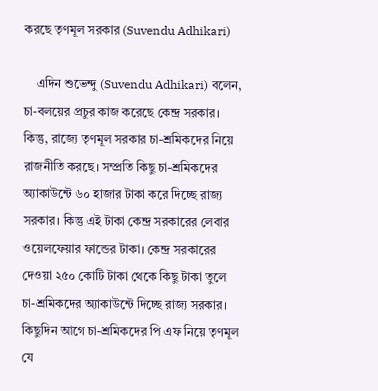করছে তৃণমূল সরকার (Suvendu Adhikari)

    এদিন শুভেন্দু (Suvendu Adhikari) বলেন, চা-বলয়ের প্রচুর কাজ করেছে কেন্দ্র সরকার। কিন্তু, রাজ্যে তৃণমূল সরকার চা-শ্রমিকদের নিয়ে রাজনীতি করছে। সম্প্রতি কিছু চা-শ্রমিকদের অ্যাকাউন্টে ৬০ হাজার টাকা করে দিচ্ছে রাজ্য সরকার। কিন্তু এই টাকা কেন্দ্র সরকারের লেবার ওয়েলফেয়ার ফান্ডের টাকা। কেন্দ্র সরকারের দেওয়া ২৫০ কোটি টাকা থেকে কিছু টাকা তুলে চা-শ্রমিকদের অ্যাকাউন্টে দিচ্ছে রাজ্য সরকার। কিছুদিন আগে চা-শ্রমিকদের পি এফ নিয়ে তৃণমূল যে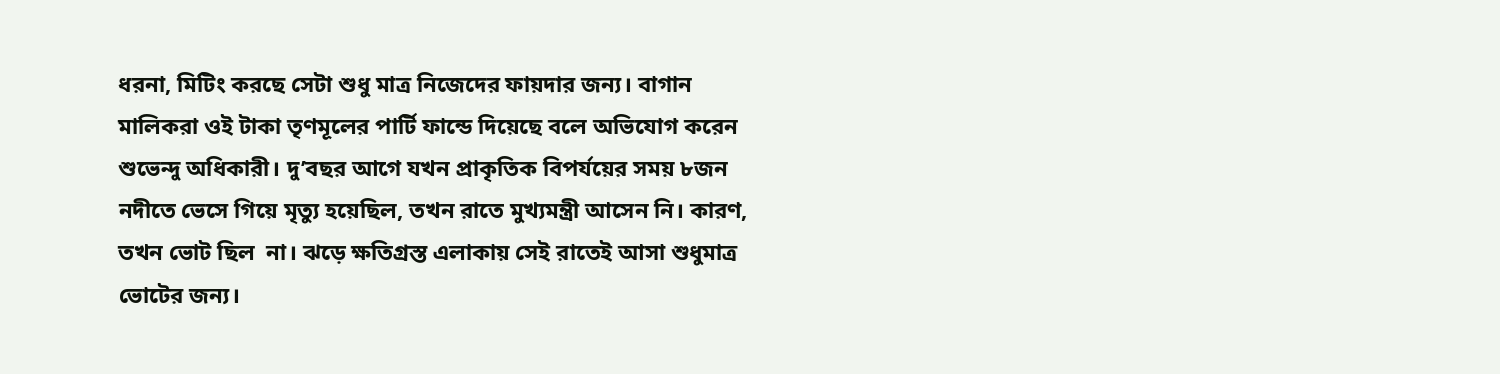ধরনা, মিটিং করছে সেটা শুধু মাত্র নিজেদের ফায়দার জন্য। বাগান মালিকরা ওই টাকা তৃণমূলের পার্টি ফান্ডে দিয়েছে বলে অভিযোগ করেন শুভেন্দু অধিকারী। দু’বছর আগে যখন প্রাকৃতিক বিপর্যয়ের সময় ৮জন নদীতে ভেসে গিয়ে মৃত্যু হয়েছিল, তখন রাতে মুখ্যমন্ত্রী আসেন নি। কারণ, তখন ভোট ছিল  না। ঝড়ে ক্ষতিগ্রস্ত এলাকায় সেই রাতেই আসা শুধুমাত্র ভোটের জন্য।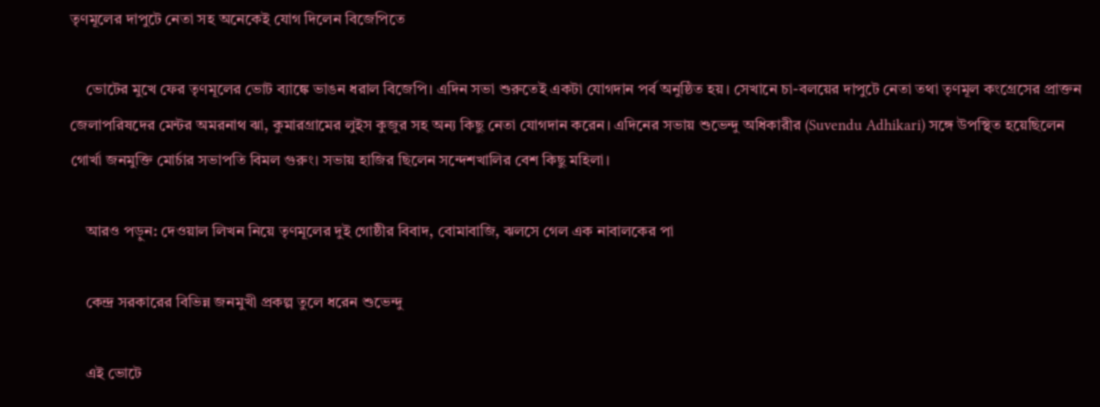তৃণমূলের দাপুটে নেতা সহ অনেকেই যোগ দিলেন বিজেপিতে

    ভোটের মুখে ফের তৃণমূলের ভোট ব্যাঙ্কে ভাঙন ধরাল বিজেপি। এদিন সভা শুরুতেই একটা যোগদান পর্ব অনুষ্ঠিত হয়। সেখানে চা-বলয়ের দাপুটে নেতা তথা তৃণমূল কংগ্রেসের প্রাক্তন জেলাপরিষদের মেন্টর অমরনাথ ঝা, কুমারগ্রামের লুইস কুজুর সহ অন্য কিছু নেতা যোগদান করেন। এদিনের সভায় শুভেন্দু অধিকারীর (Suvendu Adhikari) সঙ্গে উপস্থিত হয়েছিলেন গোর্খা জনমুক্তি মোর্চার সভাপতি বিমল গুরুং। সভায় হাজির ছিলেন সন্দেশখালির বেশ কিছু মহিলা।

    আরও পড়ুন: দেওয়াল লিখন নিয়ে তৃণমূলের দুই গোষ্ঠীর বিবাদ, বোমাবাজি, ঝলসে গেল এক নাবালকের পা

    কেন্দ্র সরকারের বিভিন্ন জনমুখী প্রকল্প তুলে ধরেন শুভেন্দু

    এই ভোটে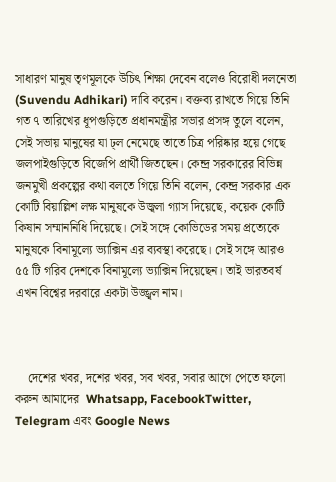সাধারণ মানুষ তৃণমূলকে উচিৎ শিক্ষা দেবেন বলেও বিরোধী দলনেতা (Suvendu Adhikari) দাবি করেন। বক্তব্য রাখতে গিয়ে তিনি গত ৭ তারিখের ধূপগুড়িতে প্রধানমন্ত্রীর সভার প্রসঙ্গ তুলে বলেন, সেই সভায় মানুষের যা ঢ্ল নেমেছে তাতে চিত্র পরিষ্কার হয়ে গেছে জলপাইগুড়িতে বিজেপি প্রার্থী জিতছেন। কেন্দ্র সরকারের বিভিন্ন জনমুখী প্রকল্পের কথা বলতে গিয়ে তিনি বলেন, কেন্দ্র সরকার এক কোটি বিয়াল্লিশ লক্ষ মানুষকে উজ্বলা গ্যাস দিয়েছে, কয়েক কোটি কিষান সম্মাননিধি দিয়েছে। সেই সঙ্গে কোভিডের সময় প্রত্যেকে মানুষকে বিনামূল্যে ভ্যাক্সিন এর ব্যবস্থা করেছে। সেই সঙ্গে আরও ৫৫ টি গরিব দেশকে বিনামূল্যে ভ্যাক্সিন দিয়েছেন। তাই ভারতবর্ষ এখন বিশ্বের দরবারে একটা উজ্জ্বল নাম।



    দেশের খবর, দশের খবর, সব খবর, সবার আগে পেতে ফলো করুন আমাদের  Whatsapp, FacebookTwitter, Telegram এবং Google News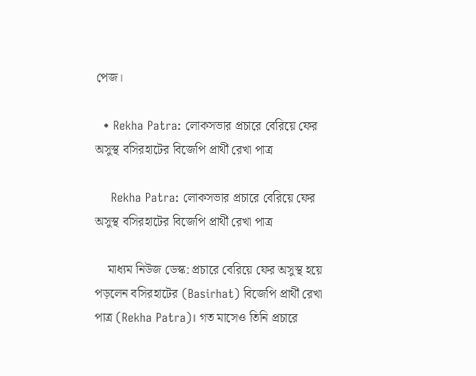পেজ।

  • Rekha Patra: লোকসভার প্রচারে বেরিয়ে ফের অসুস্থ বসিরহাটের বিজেপি প্রার্থী রেখা পাত্র

    Rekha Patra: লোকসভার প্রচারে বেরিয়ে ফের অসুস্থ বসিরহাটের বিজেপি প্রার্থী রেখা পাত্র

    মাধ্যম নিউজ ডেস্ক: প্রচারে বেরিয়ে ফের অসুস্থ হয়ে পড়লেন বসিরহাটের (Basirhat) বিজেপি প্রার্থী রেখা পাত্র (Rekha Patra)। গত মাসেও তিনি প্রচারে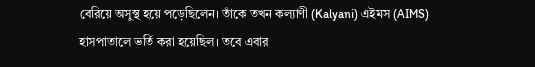বেরিয়ে অসুস্থ হয়ে পড়েছিলেন। তাঁকে তখন কল্যাণী (Kalyani) এইমস (AIMS) হাসপাতালে ভর্তি করা হয়েছিল। তবে এবার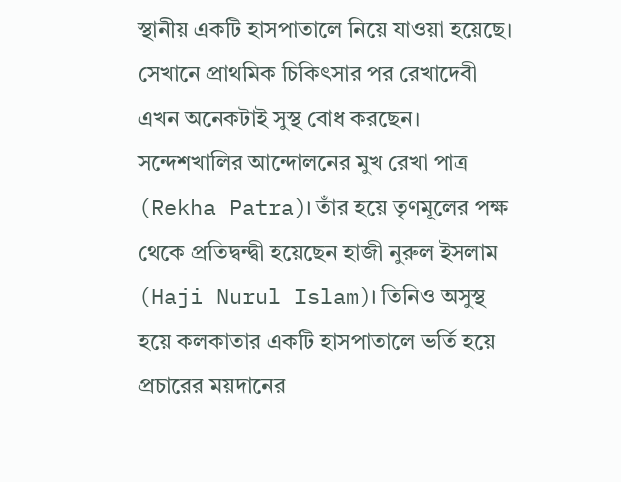স্থানীয় একটি হাসপাতালে নিয়ে যাওয়া হয়েছে। সেখানে প্রাথমিক চিকিৎসার পর রেখাদেবী এখন অনেকটাই সুস্থ বোধ করছেন। সন্দেশখালির আন্দোলনের মুখ রেখা পাত্র (Rekha Patra)। তাঁর হয়ে তৃণমূলের পক্ষ থেকে প্রতিদ্বন্দ্বী হয়েছেন হাজী নুরুল ইসলাম (Haji Nurul Islam)। তিনিও অসুস্থ হয়ে কলকাতার একটি হাসপাতালে ভর্তি হয়ে প্রচারের ময়দানের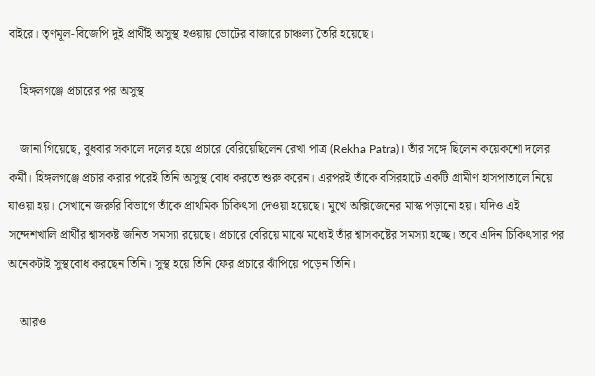বাইরে। তৃণমূল-বিজেপি দুই প্রার্থীই অসুস্থ হওয়ায় ভোটের বাজারে চাঞ্চল্য তৈরি হয়েছে।

    হিঙ্গলগঞ্জে প্রচারের পর অসুস্থ

    জানা গিয়েছে, বুধবার সকালে দলের হয়ে প্রচারে বেরিয়েছিলেন রেখা পাত্র (Rekha Patra)। তাঁর সঙ্গে ছিলেন কয়েকশো দলের কর্মী। হিঙ্গলগঞ্জে প্রচার করার পরেই তিনি অসুস্থ বোধ করতে শুরু করেন। এরপরই তাঁকে বসিরহাটে একটি গ্রামীণ হাসপাতালে নিয়ে যাওয়া হয়। সেখানে জরুরি বিভাগে তাঁকে প্রাথমিক চিকিৎসা দেওয়া হয়েছে। মুখে অক্সিজেনের মাস্ক পড়ানো হয়। যদিও এই সন্দেশখালি প্রার্থীর শ্বাসকষ্ট জনিত সমস্যা রয়েছে। প্রচারে বেরিয়ে মাঝে মধ্যেই তাঁর শ্বাসকষ্টের সমস্যা হচ্ছে। তবে এদিন চিকিৎসার পর অনেকটাই সুস্থবোধ করছেন তিনি। সুস্থ হয়ে তিনি ফের প্রচারে ঝাঁপিয়ে পড়েন তিনি।

    আরও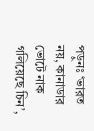পড়ুনঃ ‘ভারত নয়, কানাডার ভোটে নাক গলিয়েছে চিন’,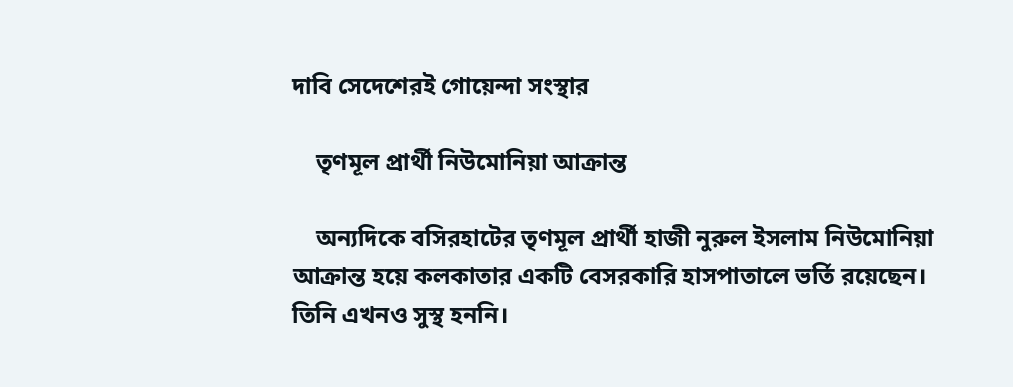দাবি সেদেশেরই গোয়েন্দা সংস্থার

    তৃণমূল প্রার্থী নিউমোনিয়া আক্রান্ত

    অন্যদিকে বসিরহাটের তৃণমূল প্রার্থী হাজী নুরুল ইসলাম নিউমোনিয়া আক্রান্ত হয়ে কলকাতার একটি বেসরকারি হাসপাতালে ভর্তি রয়েছেন। তিনি এখনও সুস্থ হননি।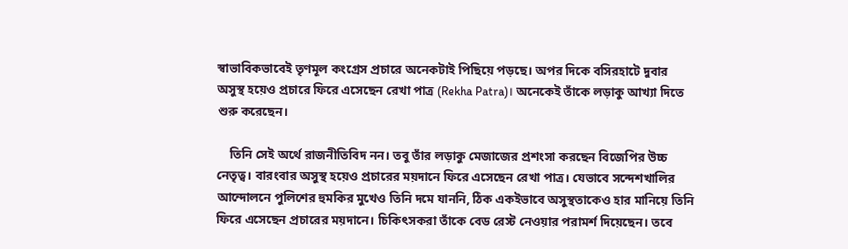স্বাভাবিকভাবেই তৃণমূল কংগ্রেস প্রচারে অনেকটাই পিছিয়ে পড়ছে। অপর দিকে বসিরহাটে দুবার অসুস্থ হয়েও প্রচারে ফিরে এসেছেন রেখা পাত্র (Rekha Patra)। অনেকেই তাঁকে লড়াকু আখ্যা দিতে শুরু করেছেন।

    তিনি সেই অর্থে রাজনীতিবিদ নন। তবু তাঁর লড়াকু মেজাজের প্রশংসা করছেন বিজেপির উচ্চ নেতৃত্ব। বারংবার অসুস্থ হয়েও প্রচারের ময়দানে ফিরে এসেছেন রেখা পাত্র। যেভাবে সন্দেশখালির আন্দোলনে পুলিশের হুমকির মুখেও তিনি দমে যাননি, ঠিক একইভাবে অসুস্থতাকেও হার মানিয়ে তিনি ফিরে এসেছেন প্রচারের ময়দানে। চিকিৎসকরা তাঁকে বেড রেস্ট নেওয়ার পরামর্শ দিয়েছেন। তবে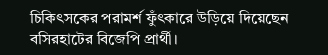চিকিৎসকের পরামর্শ ফুঁৎকারে উড়িয়ে দিয়েছেন বসিরহাটের বিজেপি প্রার্থী।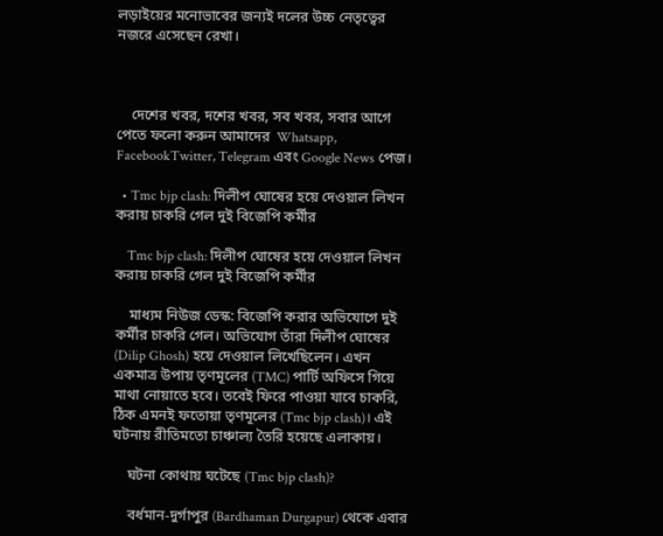লড়াইয়ের মনোভাবের জন্যই দলের উচ্চ নেতৃত্বের নজরে এসেছেন রেখা।



    দেশের খবর, দশের খবর, সব খবর, সবার আগে পেতে ফলো করুন আমাদের  Whatsapp, FacebookTwitter, Telegram এবং Google News পেজ।

  • Tmc bjp clash: দিলীপ ঘোষের হয়ে দেওয়াল লিখন করায় চাকরি গেল দুই বিজেপি কর্মীর

    Tmc bjp clash: দিলীপ ঘোষের হয়ে দেওয়াল লিখন করায় চাকরি গেল দুই বিজেপি কর্মীর

    মাধ্যম নিউজ ডেস্ক: বিজেপি করার অভিযোগে দুই কর্মীর চাকরি গেল। অভিযোগ তাঁরা দিলীপ ঘোষের (Dilip Ghosh) হয়ে দেওয়াল লিখেছিলেন। এখন একমাত্র উপায় তৃণমূলের (TMC) পার্টি অফিসে গিয়ে মাথা নোয়াতে হবে। তবেই ফিরে পাওয়া যাবে চাকরি, ঠিক এমনই ফতোয়া তৃণমূলের (Tmc bjp clash)। এই ঘটনায় রীতিমতো চাঞ্চাল্য তৈরি হয়েছে এলাকায়।

    ঘটনা কোথায় ঘটেছে (Tmc bjp clash)?

    বর্ধমান-দুর্গাপুর (Bardhaman Durgapur) থেকে এবার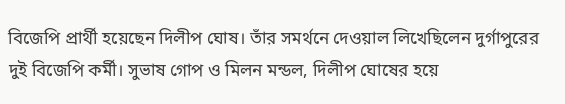বিজেপি প্রার্থী হয়েছেন দিলীপ ঘোষ। তাঁর সমর্থনে দেওয়াল লিখেছিলেন দুর্গাপুরের দুই বিজেপি কর্মী। সুভাষ গোপ ও মিলন মন্ডল, দিলীপ ঘোষের হয়ে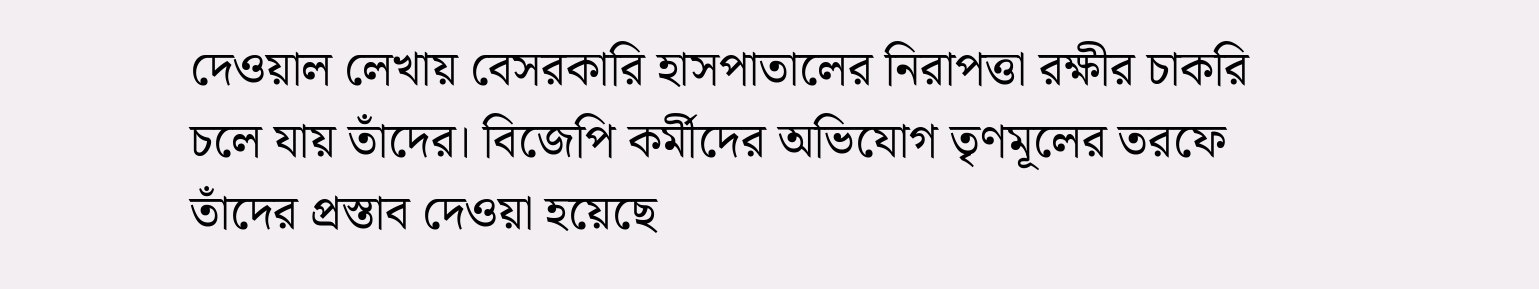দেওয়াল লেখায় বেসরকারি হাসপাতালের নিরাপত্তা রক্ষীর চাকরি চলে যায় তাঁদের। বিজেপি কর্মীদের অভিযোগ তৃণমূলের তরফে তাঁদের প্রস্তাব দেওয়া হয়েছে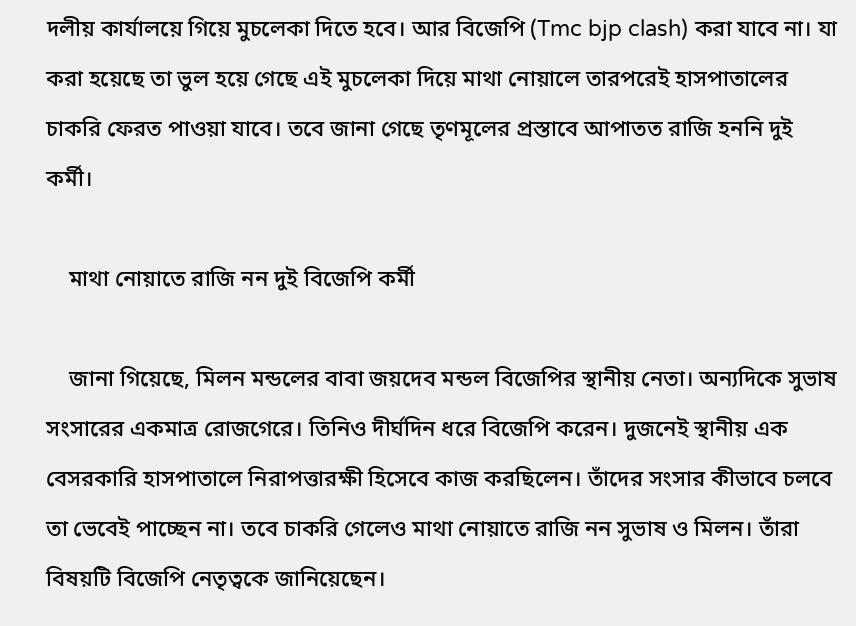দলীয় কার্যালয়ে গিয়ে মুচলেকা দিতে হবে। আর বিজেপি (Tmc bjp clash) করা যাবে না। যা করা হয়েছে তা ভুল হয়ে গেছে এই মুচলেকা দিয়ে মাথা নোয়ালে তারপরেই হাসপাতালের চাকরি ফেরত পাওয়া যাবে। তবে জানা গেছে তৃণমূলের প্রস্তাবে আপাতত রাজি হননি দুই কর্মী।

    মাথা নোয়াতে রাজি নন দুই বিজেপি কর্মী

    জানা গিয়েছে, মিলন মন্ডলের বাবা জয়দেব মন্ডল বিজেপির স্থানীয় নেতা। অন্যদিকে সুভাষ সংসারের একমাত্র রোজগেরে। তিনিও দীর্ঘদিন ধরে বিজেপি করেন। দুজনেই স্থানীয় এক বেসরকারি হাসপাতালে নিরাপত্তারক্ষী হিসেবে কাজ করছিলেন। তাঁদের সংসার কীভাবে চলবে তা ভেবেই পাচ্ছেন না। তবে চাকরি গেলেও মাথা নোয়াতে রাজি নন সুভাষ ও মিলন। তাঁরা বিষয়টি বিজেপি নেতৃত্বকে জানিয়েছেন।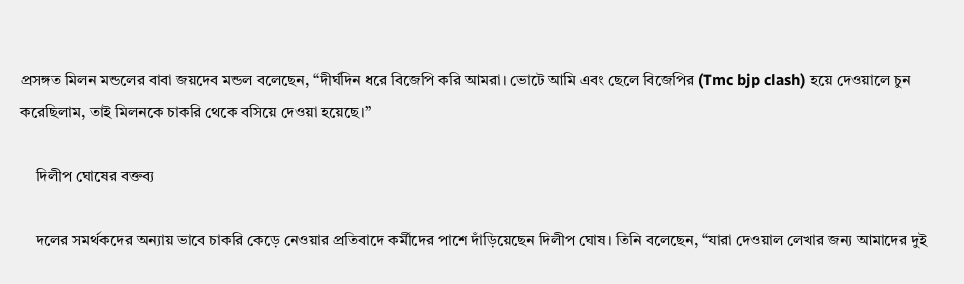প্রসঙ্গত মিলন মন্ডলের বাবা জয়দেব মন্ডল বলেছেন, “দীর্ঘদিন ধরে বিজেপি করি আমরা। ভোটে আমি এবং ছেলে বিজেপির (Tmc bjp clash) হয়ে দেওয়ালে চুন করেছিলাম, তাই মিলনকে চাকরি থেকে বসিয়ে দেওয়া হয়েছে।”

    দিলীপ ঘোষের বক্তব্য

    দলের সমর্থকদের অন্যায় ভাবে চাকরি কেড়ে নেওয়ার প্রতিবাদে কর্মীদের পাশে দাঁড়িয়েছেন দিলীপ ঘোষ। তিনি বলেছেন, “যারা দেওয়াল লেখার জন্য আমাদের দুই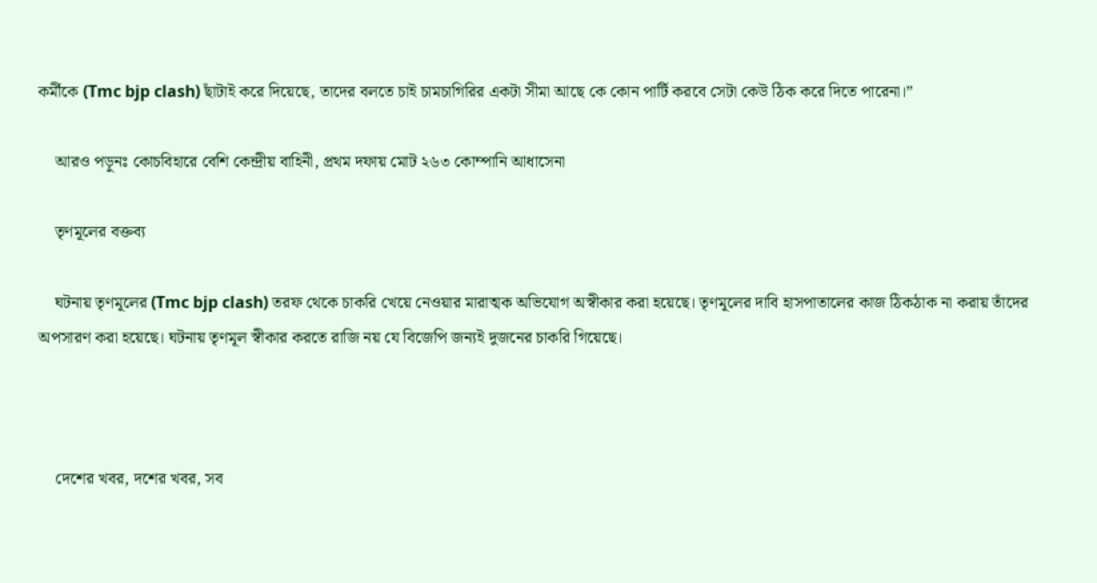কর্মীকে (Tmc bjp clash) ছাঁটাই করে দিয়েছে, তাদের বলতে চাই চামচাগিরির একটা সীমা আছে কে কোন পার্টি করবে সেটা কেউ ঠিক করে দিতে পারেনা।”

    আরও পড়ুনঃ কোচবিহারে বেশি কেন্দ্রীয় বাহিনী, প্রথম দফায় মোট ২৬৩ কোম্পানি আধাসেনা

    তৃণমূলের বক্তব্য

    ঘটনায় তৃণমূলের (Tmc bjp clash) তরফ থেকে চাকরি খেয়ে নেওয়ার মারাত্মক অভিযোগ অস্বীকার করা হয়েছে। তৃণমূলের দাবি হাসপাতালের কাজ ঠিকঠাক না করায় তাঁদের অপসারণ করা হয়েছে। ঘটনায় তৃণমূল স্বীকার করতে রাজি নয় যে বিজেপি জন্যই দুজনের চাকরি গিয়েছে।



    দেশের খবর, দশের খবর, সব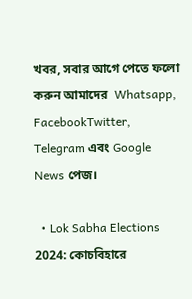খবর, সবার আগে পেতে ফলো করুন আমাদের  Whatsapp, FacebookTwitter, Telegram এবং Google News পেজ।

  • Lok Sabha Elections 2024: কোচবিহারে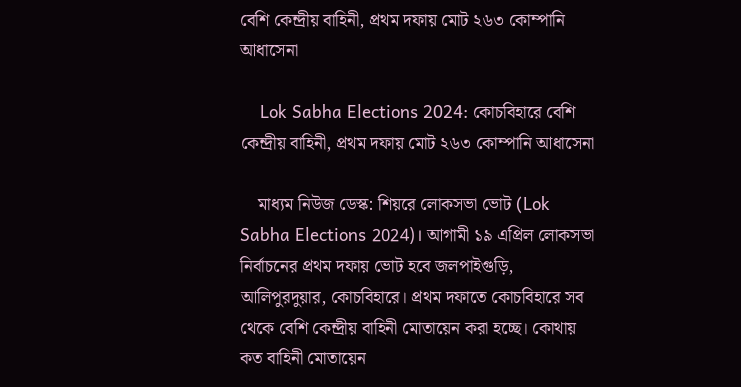বেশি কেন্দ্রীয় বাহিনী, প্রথম দফায় মোট ২৬৩ কোম্পানি আধাসেনা

    Lok Sabha Elections 2024: কোচবিহারে বেশি কেন্দ্রীয় বাহিনী, প্রথম দফায় মোট ২৬৩ কোম্পানি আধাসেনা

    মাধ্যম নিউজ ডেস্ক: শিয়রে লোকসভা ভোট (Lok Sabha Elections 2024)। আগামী ১৯ এপ্রিল লোকসভা নির্বাচনের প্রথম দফায় ভোট হবে জলপাইগুড়ি, আলিপুরদুয়ার, কোচবিহারে। প্রথম দফাতে কোচবিহারে সব থেকে বেশি কেন্দ্রীয় বাহিনী মোতায়েন করা হচ্ছে। কোথায় কত বাহিনী মোতায়েন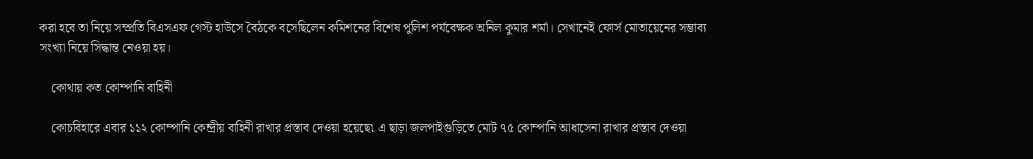করা হবে তা নিয়ে সম্প্রতি বিএসএফ গেস্ট হাউসে বৈঠকে বসেছিলেন কমিশনের বিশেষ পুলিশ পর্যবেক্ষক অনিল কুমার শর্মা। সেখানেই ফোর্স মোতায়েনের সম্ভাব্য সংখ্যা নিয়ে সিদ্ধান্ত নেওয়া হয়।

    কোথায় কত কোম্পানি বাহিনী

    কোচবিহারে এবার ১১২ কোম্পানি কেন্দ্রীয় বাহিনী রাখার প্রস্তাব দেওয়া হয়েছে৷ এ ছাড়া জলপাইগুড়িতে মোট ৭৫ কোম্পানি আধাসেনা রাখার প্রস্তাব দেওয়া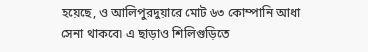হয়েছে, ও আলিপুরদুয়ারে মোট ৬৩ কোম্পানি আধা সেনা থাকবে৷ এ ছাড়াও শিলিগুড়িতে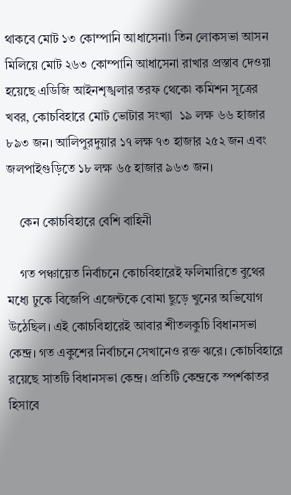থাকবে মোট ১৩ কোম্পানি আধাসেনা৷ তিন লোকসভা আসন মিলিয়ে মোট ২৬৩ কোম্পানি আধাসেনা রাখার প্রস্তাব দেওয়া হয়েছে এডিজি আইনশৃঙ্খলার তরফ থেকে৷ কমিশন সূত্রের খবর, কোচবিহারে মোট ভোটার সংখ্যা  ১৯ লক্ষ ৬৬ হাজার ৮৯৩ জন। আলিপুরদুয়ার ১৭ লক্ষ ৭৩ হাজার ২৫২ জন এবং জলপাইগুড়িতে ১৮ লক্ষ ৬৫ হাজার ৯৬৩ জন।

    কেন কোচবিহারে বেশি বাহিনী

    গত পঞ্চায়েত নির্বাচনে কোচবিহারেই ফলিমারিতে বুথের মধ্যে ঢুকে বিজেপি এজেন্টকে বোমা ছুড়ে খুনের অভিযোগ উঠেছিল। এই কোচবিহারেই আবার শীতলকুচি বিধানসভা কেন্দ্র। গত একুশের নির্বাচনে সেখানেও রক্ত ঝরে। কোচবিহারে রয়েছে সাতটি বিধানসভা কেন্দ্র। প্রতিটি কেন্দ্রকে স্পর্শকাতর হিসাবে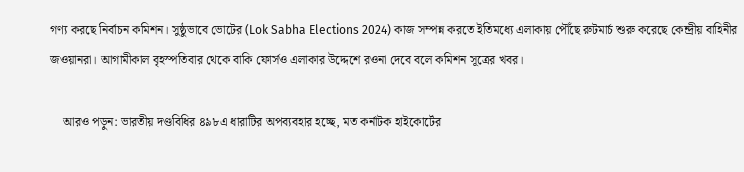গণ্য করছে নির্বাচন কমিশন। সুষ্ঠুভাবে ভোটের (Lok Sabha Elections 2024) কাজ সম্পন্ন করতে ইতিমধ্যে এলাকায় পৌঁছে রুটমার্চ শুরু করেছে কেন্দ্রীয় বাহিনীর জওয়ানরা। আগামীকাল বৃহস্পতিবার থেকে বাকি ফোর্সও এলাকার উদ্দেশে রওনা দেবে বলে কমিশন সূত্রের খবর।

    আরও পড়ুন: ভারতীয় দণ্ডবিধির ৪৯৮এ ধারাটির অপব্যবহার হচ্ছে, মত কর্নাটক হাইকোর্টের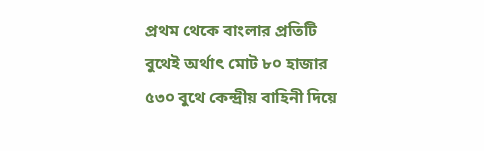প্রথম থেকে বাংলার প্রতিটি বুথেই অর্থাৎ মোট ৮০ হাজার ৫৩০ বুথে কেন্দ্রীয় বাহিনী দিয়ে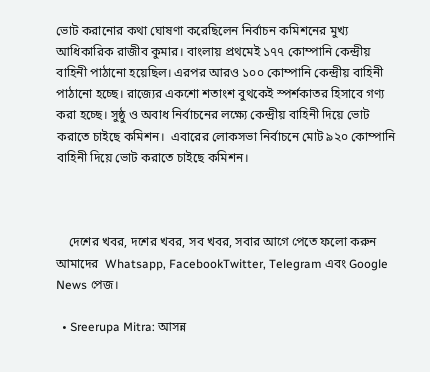ভোট করানোর কথা ঘোষণা করেছিলেন নির্বাচন কমিশনের মুখ্য আধিকারিক রাজীব কুমার। বাংলায় প্রথমেই ১৭৭ কোম্পানি কেন্দ্রীয় বাহিনী পাঠানো হয়েছিল। এরপর আরও ১০০ কোম্পানি কেন্দ্রীয় বাহিনী পাঠানো হচ্ছে। রাজ্যের একশো শতাংশ বুথকেই স্পর্শকাতর হিসাবে গণ্য করা হচ্ছে। সুষ্ঠু ও অবাধ নির্বাচনের লক্ষ্যে কেন্দ্রীয় বাহিনী দিয়ে ভোট করাতে চাইছে কমিশন।  এবারের লোকসভা নির্বাচনে মোট ৯২০ কোম্পানি বাহিনী দিয়ে ভোট করাতে চাইছে কমিশন।



    দেশের খবর, দশের খবর, সব খবর, সবার আগে পেতে ফলো করুন আমাদের  Whatsapp, FacebookTwitter, Telegram এবং Google News পেজ।

  • Sreerupa Mitra: আসন্ন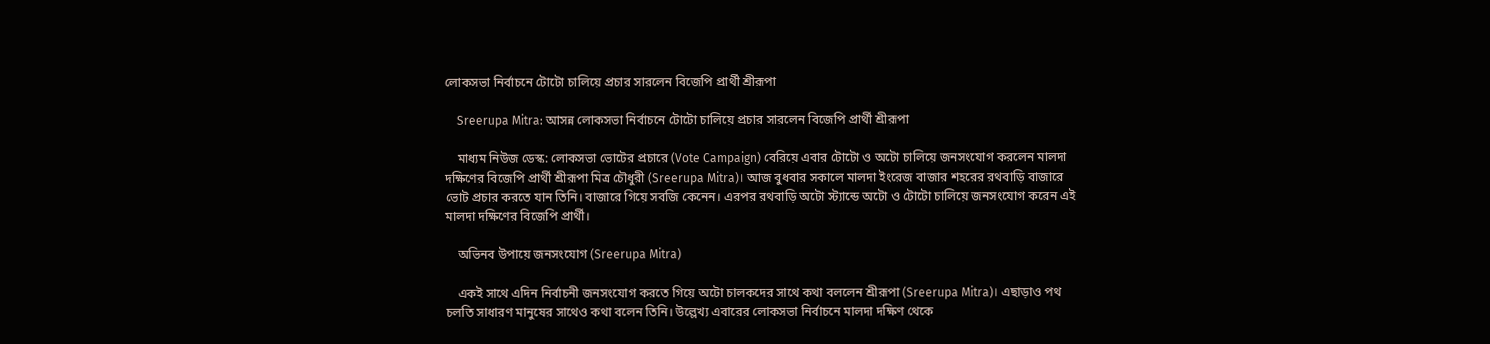লোকসভা নির্বাচনে টোটো চালিয়ে প্রচার সারলেন বিজেপি প্রার্থী শ্রীরূপা

    Sreerupa Mitra: আসন্ন লোকসভা নির্বাচনে টোটো চালিয়ে প্রচার সারলেন বিজেপি প্রার্থী শ্রীরূপা

    মাধ্যম নিউজ ডেস্ক: লোকসভা ভোটের প্রচারে (Vote Campaign) বেরিয়ে এবার টোটো ও অটো চালিয়ে জনসংযোগ করলেন মালদা দক্ষিণের বিজেপি প্রার্থী শ্রীরূপা মিত্র চৌধুরী (Sreerupa Mitra)। আজ বুধবার সকালে মালদা ইংরেজ বাজার শহরের রথবাড়ি বাজারে ভোট প্রচার করতে যান তিনি। বাজারে গিয়ে সবজি কেনেন। এরপর রথবাড়ি অটো স্ট্যান্ডে অটো ও টোটো চালিয়ে জনসংযোগ করেন এই মালদা দক্ষিণের বিজেপি প্রার্থী।

    অভিনব উপায়ে জনসংযোগ (Sreerupa Mitra)

    একই সাথে এদিন নির্বাচনী জনসংযোগ করতে গিয়ে অটো চালকদের সাথে কথা বললেন শ্রীরূপা (Sreerupa Mitra)। এছাড়াও পথ চলতি সাধারণ মানুষের সাথেও কথা বলেন তিনি। উল্লেখ্য এবারের লোকসভা নির্বাচনে মালদা দক্ষিণ থেকে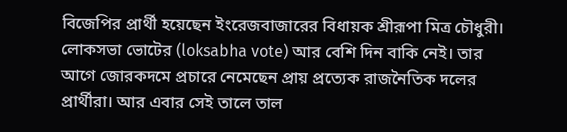বিজেপির প্রার্থী হয়েছেন ইংরেজবাজারের বিধায়ক শ্রীরূপা মিত্র চৌধুরী। লোকসভা ভোটের (loksabha vote) আর বেশি দিন বাকি নেই। তার আগে জোরকদমে প্রচারে নেমেছেন প্রায় প্রত্যেক রাজনৈতিক দলের প্রার্থীরা। আর এবার সেই তালে তাল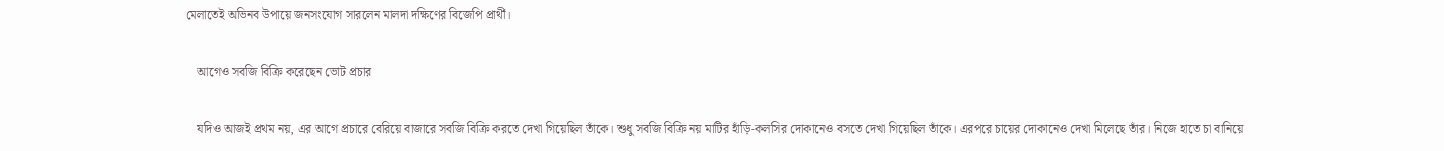মেলাতেই অভিনব উপায়ে জনসংযোগ সারলেন মালদা দক্ষিণের বিজেপি প্রার্থী।

    আগেও সবজি বিক্রি করেছেন ভোট প্রচার

    যদিও আজই প্রথম নয়, এর আগে প্রচারে বেরিয়ে বাজারে সবজি বিক্রি করতে দেখা গিয়েছিল তাঁকে। শুধু সবজি বিক্রি নয় মাটির হাঁড়ি-কলসির দোকানেও বসতে দেখা গিয়েছিল তাঁকে। এরপরে চায়ের দোকানেও দেখা মিলেছে তাঁর। নিজে হাতে চা বানিয়ে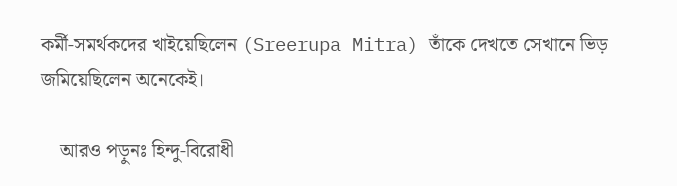কর্মী-সমর্থকদের খাইয়েছিলেন (Sreerupa Mitra) তাঁকে দেখতে সেখানে ভিড় জমিয়েছিলেন অনেকেই।

    আরও পড়ুনঃ হিন্দু-বিরোধী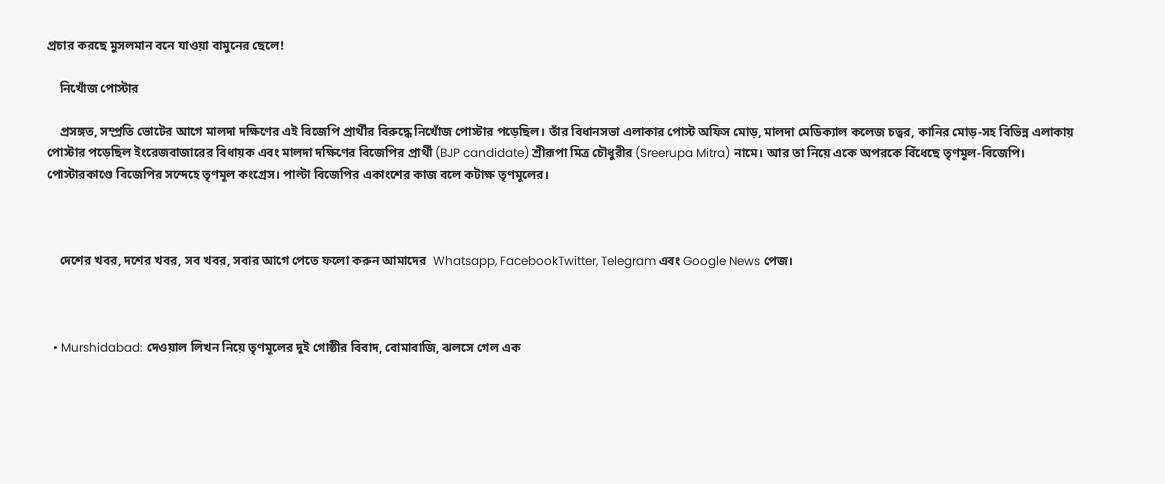প্রচার করছে মুসলমান বনে যাওয়া বামুনের ছেলে!

    নিখোঁজ পোস্টার

    প্রসঙ্গত, সম্প্রতি ভোটের আগে মালদা দক্ষিণের এই বিজেপি প্রার্থীর বিরুদ্ধে নিখোঁজ পোস্টার পড়েছিল। তাঁর বিধানসভা এলাকার পোস্ট অফিস মোড়, মালদা মেডিক্যাল কলেজ চত্বর, কানির মোড়-সহ বিভিন্ন এলাকায় পোস্টার পড়েছিল ইংরেজবাজারের বিধায়ক এবং মালদা দক্ষিণের বিজেপির প্রার্থী (BJP candidate) শ্রীরূপা মিত্র চৌধুরীর (Sreerupa Mitra) নামে। আর তা নিয়ে একে অপরকে বিঁধেছে তৃণমূল-বিজেপি। পোস্টারকাণ্ডে বিজেপির সন্দেহে তৃণমূল কংগ্রেস। পাল্টা বিজেপির একাংশের কাজ বলে কটাক্ষ তৃণমূলের।



    দেশের খবর, দশের খবর, সব খবর, সবার আগে পেতে ফলো করুন আমাদের  Whatsapp, FacebookTwitter, Telegram এবং Google News পেজ।



  • Murshidabad: দেওয়াল লিখন নিয়ে তৃণমূলের দুই গোষ্ঠীর বিবাদ, বোমাবাজি, ঝলসে গেল এক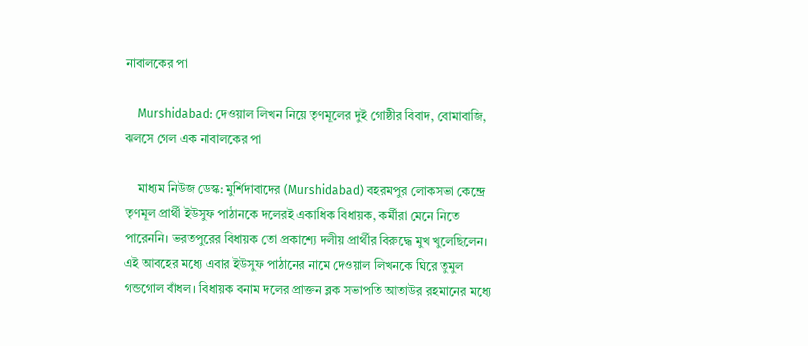নাবালকের পা

    Murshidabad: দেওয়াল লিখন নিয়ে তৃণমূলের দুই গোষ্ঠীর বিবাদ, বোমাবাজি, ঝলসে গেল এক নাবালকের পা

    মাধ্যম নিউজ ডেস্ক: মুর্শিদাবাদের (Murshidabad) বহরমপুর লোকসভা কেন্দ্রে তৃণমূল প্রার্থী ইউসুফ পাঠানকে দলেরই একাধিক বিধায়ক, কর্মীরা মেনে নিতে পারেননি। ভরতপুরের বিধায়ক তো প্রকাশ্যে দলীয় প্রার্থীর বিরুদ্ধে মুখ খুলেছিলেন। এই আবহের মধ্যে এবার ইউসুফ পাঠানের নামে দেওয়াল লিখনকে ঘিরে তুমুল গন্ডগোল বাঁধল। বিধায়ক বনাম দলের প্রাক্তন ব্লক সভাপতি আতাউর রহমানের মধ্যে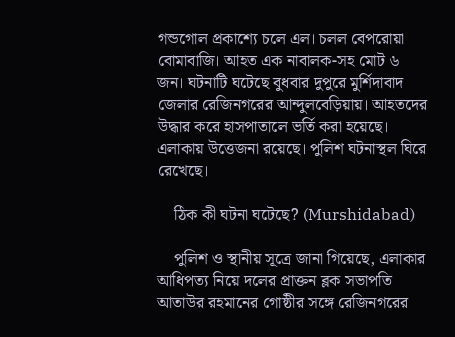গন্ডগোল প্রকাশ্যে চলে এল। চলল বেপরোয়া বোমাবাজি। আহত এক নাবালক-সহ মোট ৬ জন। ঘটনাটি ঘটেছে বুধবার দুপুরে মুর্শিদাবাদ জেলার রেজিনগরের আন্দুলবেড়িয়ায়। আহতদের উদ্ধার করে হাসপাতালে ভর্তি করা হয়েছে। এলাকায় উত্তেজনা রয়েছে। পুলিশ ঘটনাস্থল ঘিরে রেখেছে।

    ঠিক কী ঘটনা ঘটেছে? (Murshidabad)

    পুলিশ ও স্থানীয় সূত্রে জানা গিয়েছে, এলাকার আধিপত্য নিয়ে দলের প্রাক্তন ব্লক সভাপতি আতাউর রহমানের গোষ্ঠীর সঙ্গে রেজিনগরের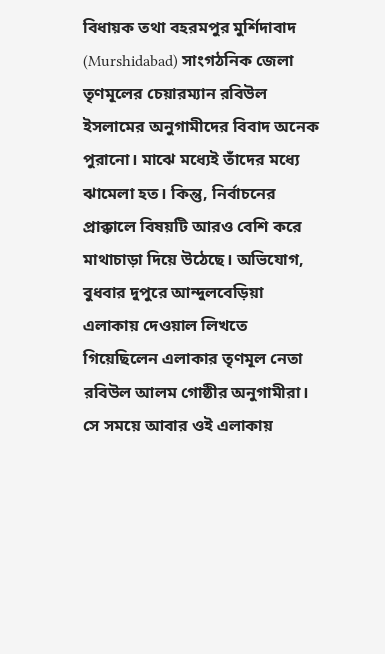বিধায়ক তথা বহরমপুর মুর্শিদাবাদ (Murshidabad) সাংগঠনিক জেলা তৃণমূলের চেয়ারম্যান রবিউল ইসলামের অনুগামীদের বিবাদ অনেক পুরানো। মাঝে মধ্যেই তাঁদের মধ্যে ঝামেলা হত। কিন্তু, নির্বাচনের প্রাক্কালে বিষয়টি আরও বেশি করে মাথাচাড়া দিয়ে উঠেছে। অভিযোগ, বুধবার দুপুরে আন্দুলবেড়িয়া এলাকায় দেওয়াল লিখতে গিয়েছিলেন এলাকার তৃণমূল নেতা রবিউল আলম গোষ্ঠীর অনুগামীরা। সে সময়ে আবার ওই এলাকায়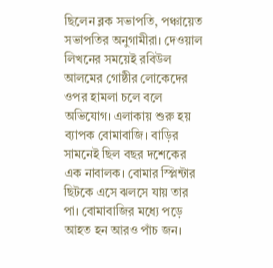ছিলেন ব্লক সভাপতি, পঞ্চায়েত সভাপতির অনুগামীরা। দেওয়াল লিখনের সময়েই রবিউল আলমের গোষ্ঠীর লোকেদের ওপর হামলা চলে বলে অভিযোগ। এলাকায় শুরু হয় ব্যাপক বোমাবাজি। বাড়ির সামনেই ছিল বছর দশেকের এক নাবালক। বোমার স্প্লিন্টার ছিটকে এসে ঝলসে যায় তার পা। বোমাবাজির মধ্যে পড়ে আহত হন আরও পাঁচ জন।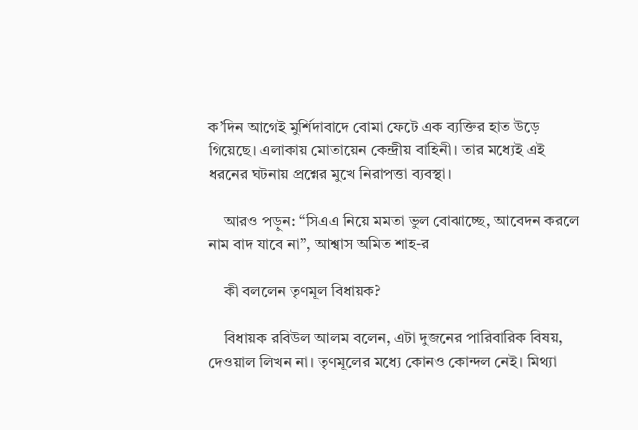ক’দিন আগেই মুর্শিদাবাদে বোমা ফেটে এক ব্যক্তির হাত উড়ে গিয়েছে। এলাকায় মোতায়েন কেন্দ্রীয় বাহিনী। তার মধ্যেই এই ধরনের ঘটনায় প্রশ্নের মুখে নিরাপত্তা ব্যবস্থা।

    আরও পড়ুন: “সিএএ নিয়ে মমতা ভুল বোঝাচ্ছে, আবেদন করলে নাম বাদ যাবে না”, আশ্বাস অমিত শাহ-র

    কী বললেন তৃণমূল বিধায়ক?

    বিধায়ক রবিউল আলম বলেন, এটা দুজনের পারিবারিক বিষয়, দেওয়াল লিখন না। তৃণমূলের মধ্যে কোনও কোন্দল নেই। মিথ্যা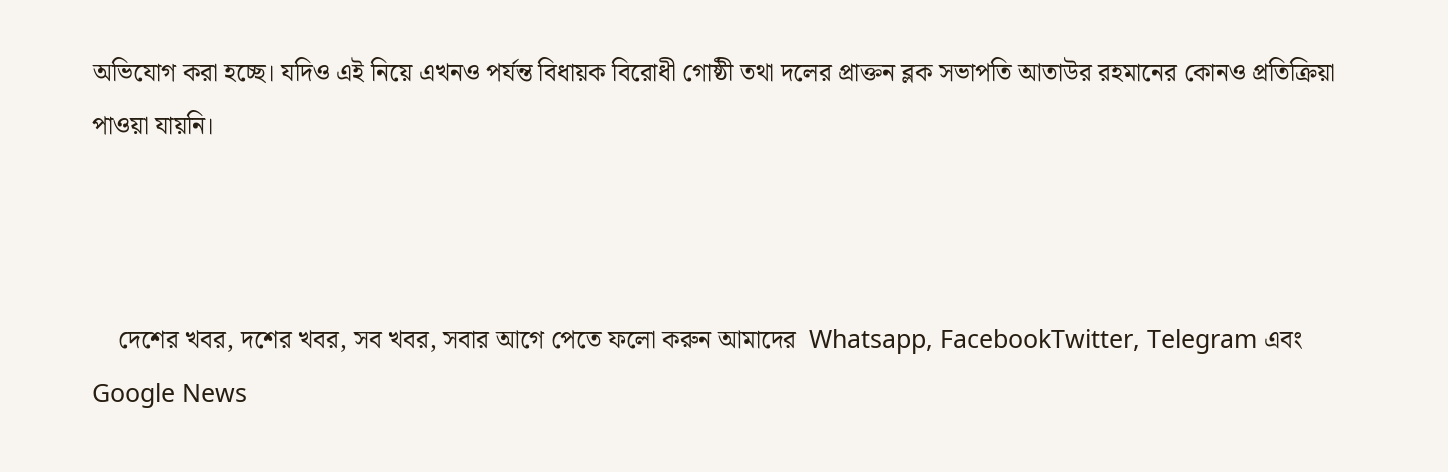অভিযোগ করা হচ্ছে। যদিও এই নিয়ে এখনও পর্যন্ত বিধায়ক বিরোধী গোষ্ঠী তথা দলের প্রাক্তন ব্লক সভাপতি আতাউর রহমানের কোনও প্রতিক্রিয়া পাওয়া যায়নি।



    দেশের খবর, দশের খবর, সব খবর, সবার আগে পেতে ফলো করুন আমাদের  Whatsapp, FacebookTwitter, Telegram এবং Google News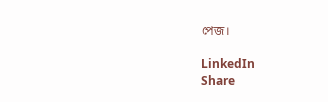পেজ।

LinkedIn
Share